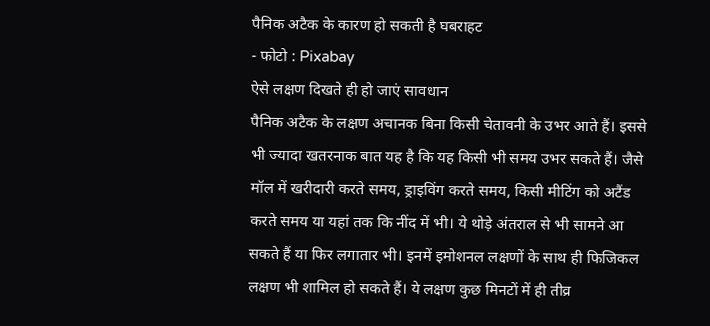पैनिक अटैक के कारण हो सकती है घबराहट
- फोटो : Pixabay
ऐसे लक्षण दिखते ही हो जाएं सावधान
पैनिक अटैक के लक्षण अचानक बिना किसी चेतावनी के उभर आते हैं। इससे भी ज्यादा खतरनाक बात यह है कि यह किसी भी समय उभर सकते हैं। जैसे मॉल में खरीदारी करते समय, ड्राइविंग करते समय, किसी मीटिंग को अटैंड करते समय या यहां तक कि नींद में भी। ये थोड़े अंतराल से भी सामने आ सकते हैं या फिर लगातार भी। इनमें इमोशनल लक्षणों के साथ ही फिजिकल लक्षण भी शामिल हो सकते हैं। ये लक्षण कुछ मिनटों में ही तीव्र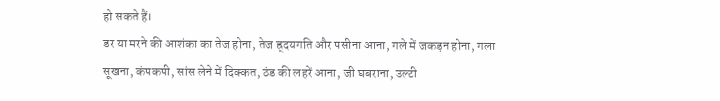हो सकते हैं।
डर या मरने की आशंका का तेज होना, तेज ह्र्दयगति और पसीना आना, गले में जकड़न होना, गला सूखना, कंपकपी, सांस लेने में दिक्कत, ठंड की लहरें आना, जी घबराना, उल्टी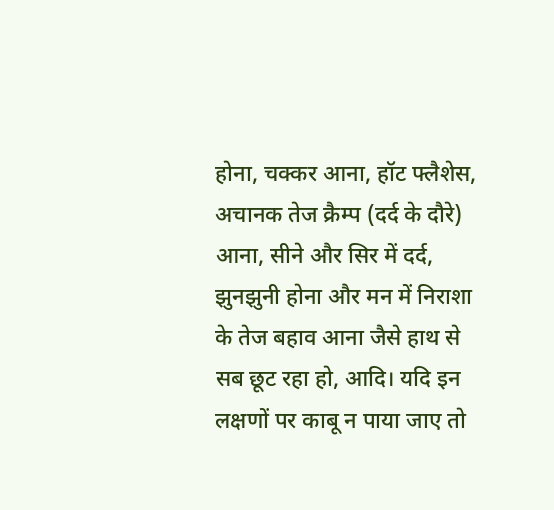होना, चक्कर आना, हॉट फ्लैशेस, अचानक तेज क्रैम्प (दर्द के दौरे) आना, सीने और सिर में दर्द, झुनझुनी होना और मन में निराशा के तेज बहाव आना जैसे हाथ से सब छूट रहा हो, आदि। यदि इन लक्षणों पर काबू न पाया जाए तो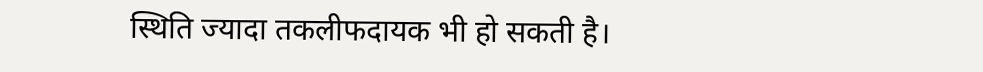स्थिति ज्यादा तकलीफदायक भी हो सकती है।